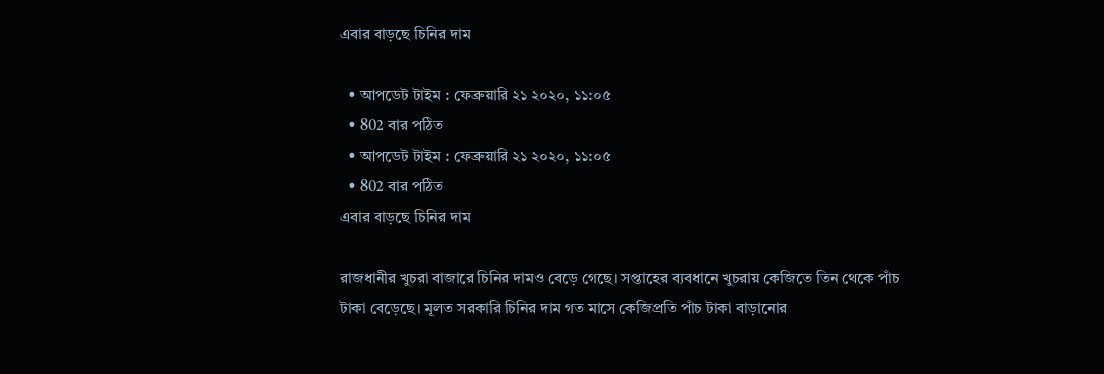এবার বাড়ছে চিনির দাম

  • আপডেট টাইম : ফেব্রুয়ারি ২১ ২০২০, ১১:০৫
  • 802 বার পঠিত
  • আপডেট টাইম : ফেব্রুয়ারি ২১ ২০২০, ১১:০৫
  • 802 বার পঠিত
এবার বাড়ছে চিনির দাম

রাজধানীর খুচরা বাজারে চিনির দামও বেড়ে গেছে। সপ্তাহের ব্যবধানে খুচরায় কেজিতে তিন থেকে পাঁচ টাকা বেড়েছে। মূলত সরকারি চিনির দাম গত মাসে কেজিপ্রতি পাঁচ টাকা বাড়ানোর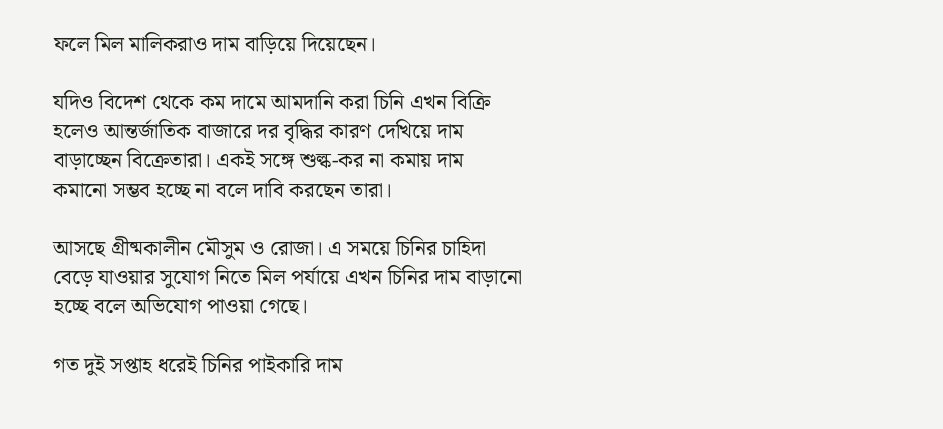ফলে মিল মালিকরাও দাম বাড়িয়ে দিয়েছেন।

যদিও বিদেশ থেকে কম দামে আমদানি করা চিনি এখন বিক্রি হলেও আন্তর্জাতিক বাজারে দর বৃদ্ধির কারণ দেখিয়ে দাম বাড়াচ্ছেন বিক্রেতারা। একই সঙ্গে শুল্ক-কর না কমায় দাম কমানো সম্ভব হচ্ছে না বলে দাবি করছেন তারা।

আসছে গ্রীষ্মকালীন মৌসুম ও রোজা। এ সময়ে চিনির চাহিদা বেড়ে যাওয়ার সুযোগ নিতে মিল পর্যায়ে এখন চিনির দাম বাড়ানো হচ্ছে বলে অভিযোগ পাওয়া গেছে।

গত দুই সপ্তাহ ধরেই চিনির পাইকারি দাম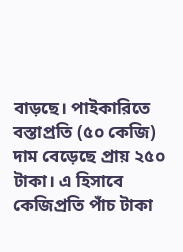বাড়ছে। পাইকারিতে বস্তাপ্রতি (৫০ কেজি) দাম বেড়েছে প্রায় ২৫০ টাকা। এ হিসাবে কেজিপ্রতি পাঁচ টাকা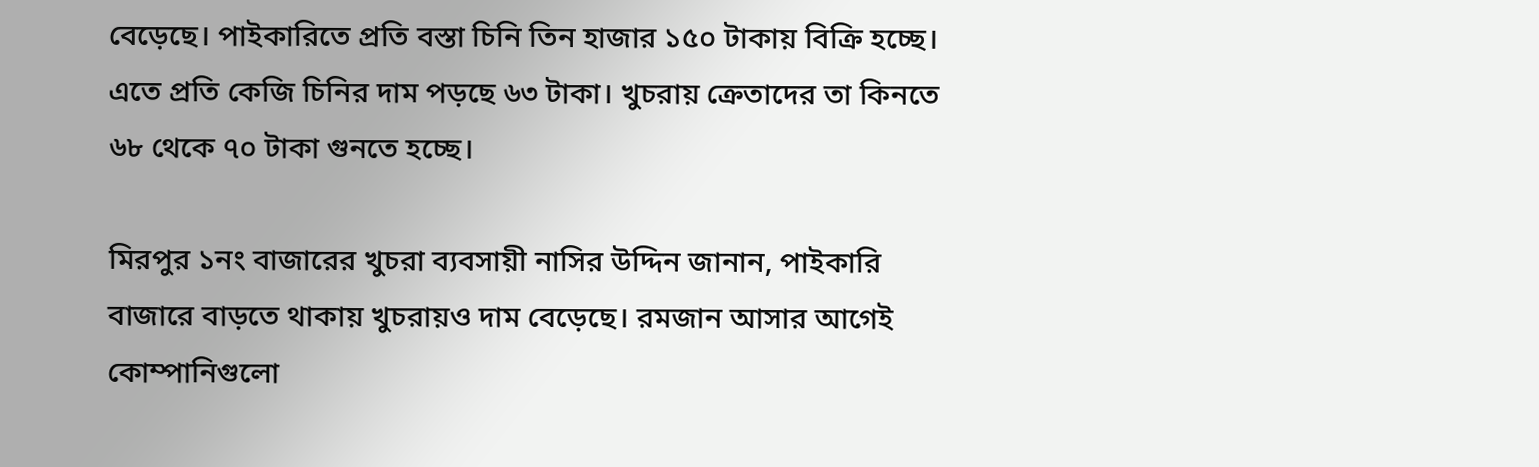বেড়েছে। পাইকারিতে প্রতি বস্তা চিনি তিন হাজার ১৫০ টাকায় বিক্রি হচ্ছে। এতে প্রতি কেজি চিনির দাম পড়ছে ৬৩ টাকা। খুচরায় ক্রেতাদের তা কিনতে ৬৮ থেকে ৭০ টাকা গুনতে হচ্ছে।

মিরপুর ১নং বাজারের খুচরা ব্যবসায়ী নাসির উদ্দিন জানান, পাইকারি বাজারে বাড়তে থাকায় খুচরায়ও দাম বেড়েছে। রমজান আসার আগেই কোম্পানিগুলো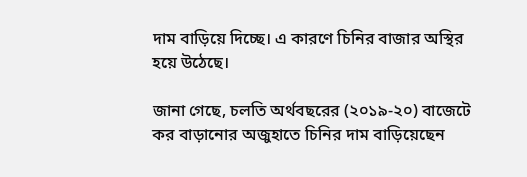দাম বাড়িয়ে দিচ্ছে। এ কারণে চিনির বাজার অস্থির হয়ে উঠেছে।

জানা গেছে, চলতি অর্থবছরের (২০১৯-২০) বাজেটে কর বাড়ানোর অজুহাতে চিনির দাম বাড়িয়েছেন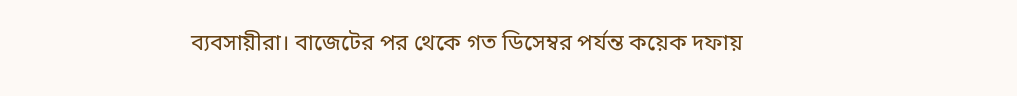ব্যবসায়ীরা। বাজেটের পর থেকে গত ডিসেম্বর পর্যন্ত কয়েক দফায়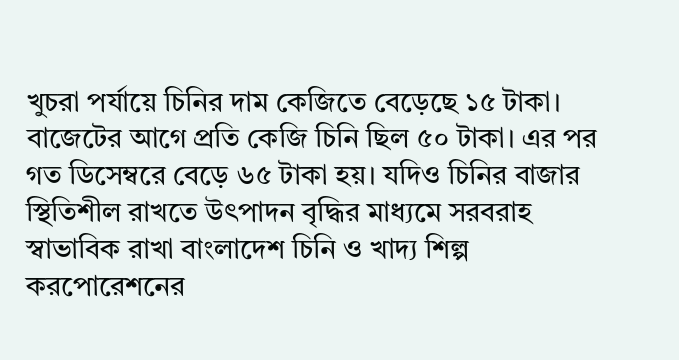খুচরা পর্যায়ে চিনির দাম কেজিতে বেড়েছে ১৫ টাকা। বাজেটের আগে প্রতি কেজি চিনি ছিল ৫০ টাকা। এর পর গত ডিসেম্বরে বেড়ে ৬৫ টাকা হয়। যদিও চিনির বাজার স্থিতিশীল রাখতে উৎপাদন বৃদ্ধির মাধ্যমে সরবরাহ স্বাভাবিক রাখা বাংলাদেশ চিনি ও খাদ্য শিল্প করপোরেশনের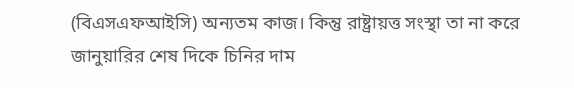(বিএসএফআইসি) অন্যতম কাজ। কিন্তু রাষ্ট্রায়ত্ত সংস্থা তা না করে জানুয়ারির শেষ দিকে চিনির দাম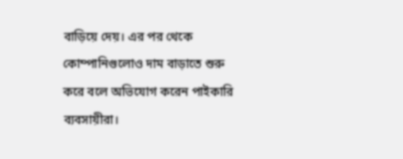বাড়িয়ে দেয়। এর পর থেকে কোম্পানিগুলোও দাম বাড়াতে শুরু করে বলে অভিযোগ করেন পাইকারি ব্যবসায়ীরা।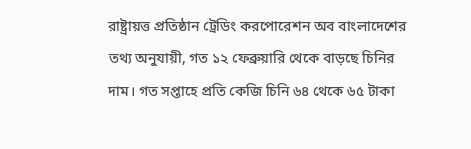রাষ্ট্রায়ত্ত প্রতিষ্ঠান ট্রেডিং করপোরেশন অব বাংলাদেশের তথ্য অনুযায়ী, গত ১২ ফেব্রুয়ারি থেকে বাড়ছে চিনির দাম। গত সপ্তাহে প্রতি কেজি চিনি ৬৪ থেকে ৬৫ টাকা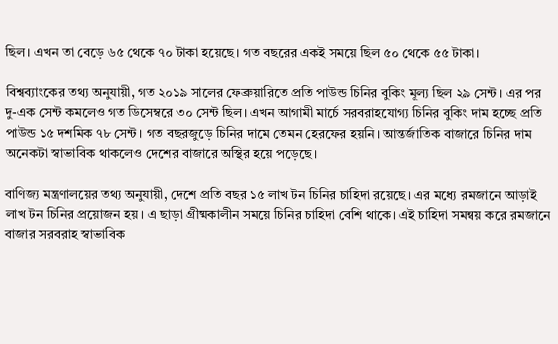ছিল। এখন তা বেড়ে ৬৫ থেকে ৭০ টাকা হয়েছে। গত বছরের একই সময়ে ছিল ৫০ থেকে ৫৫ টাকা।

বিশ্বব্যাংকের তথ্য অনুযায়ী, গত ২০১৯ সালের ফেব্রুয়ারিতে প্রতি পাউন্ড চিনির বুকিং মূল্য ছিল ২৯ সেন্ট। এর পর দু-এক সেন্ট কমলেও গত ডিসেম্বরে ৩০ সেন্ট ছিল। এখন আগামী মার্চে সরবরাহযোগ্য চিনির বুকিং দাম হচ্ছে প্রতি পাউন্ড ১৫ দশমিক ৭৮ সেন্ট। গত বছরজুড়ে চিনির দামে তেমন হেরফের হয়নি। আন্তর্জাতিক বাজারে চিনির দাম অনেকটা স্বাভাবিক থাকলেও দেশের বাজারে অস্থির হয়ে পড়েছে।

বাণিজ্য মন্ত্রণালয়ের তথ্য অনুযায়ী, দেশে প্রতি বছর ১৫ লাখ টন চিনির চাহিদা রয়েছে। এর মধ্যে রমজানে আড়াই লাখ টন চিনির প্রয়োজন হয়। এ ছাড়া গ্রীষ্মকালীন সময়ে চিনির চাহিদা বেশি থাকে। এই চাহিদা সমন্বয় করে রমজানে বাজার সরবরাহ স্বাভাবিক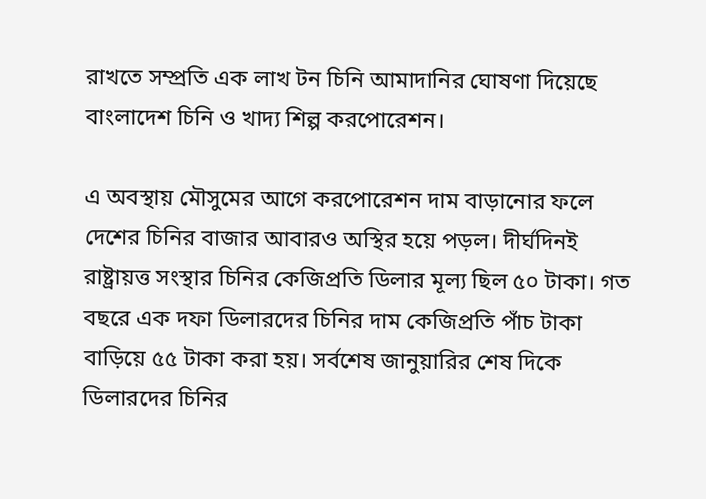রাখতে সম্প্রতি এক লাখ টন চিনি আমাদানির ঘোষণা দিয়েছে বাংলাদেশ চিনি ও খাদ্য শিল্প করপোরেশন।

এ অবস্থায় মৌসুমের আগে করপোরেশন দাম বাড়ানোর ফলে দেশের চিনির বাজার আবারও অস্থির হয়ে পড়ল। দীর্ঘদিনই রাষ্ট্রায়ত্ত সংস্থার চিনির কেজিপ্রতি ডিলার মূল্য ছিল ৫০ টাকা। গত বছরে এক দফা ডিলারদের চিনির দাম কেজিপ্রতি পাঁচ টাকা বাড়িয়ে ৫৫ টাকা করা হয়। সর্বশেষ জানুয়ারির শেষ দিকে ডিলারদের চিনির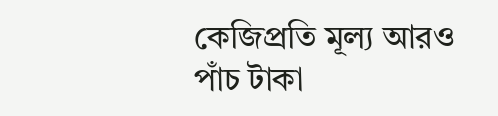কেজিপ্রতি মূল্য আরও পাঁচ টাকা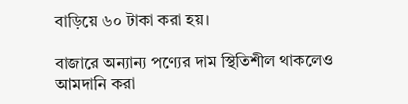বাড়িয়ে ৬০ টাকা করা হয়।

বাজারে অন্যান্য পণ্যের দাম স্থিতিশীল থাকলেও আমদানি করা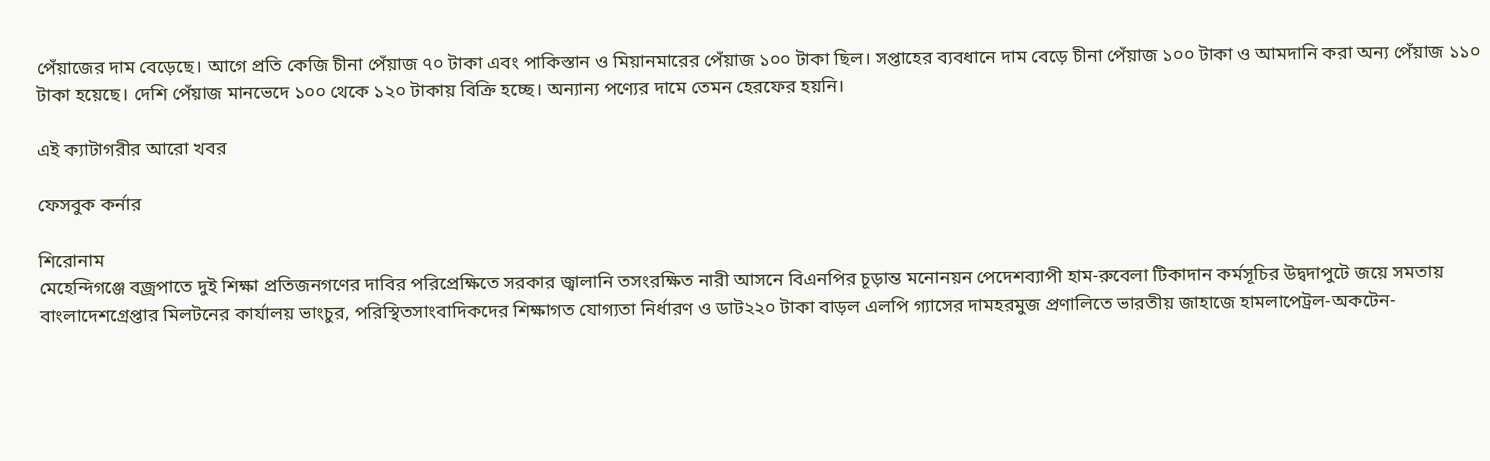পেঁয়াজের দাম বেড়েছে। আগে প্রতি কেজি চীনা পেঁয়াজ ৭০ টাকা এবং পাকিস্তান ও মিয়ানমারের পেঁয়াজ ১০০ টাকা ছিল। সপ্তাহের ব্যবধানে দাম বেড়ে চীনা পেঁয়াজ ১০০ টাকা ও আমদানি করা অন্য পেঁয়াজ ১১০ টাকা হয়েছে। দেশি পেঁয়াজ মানভেদে ১০০ থেকে ১২০ টাকায় বিক্রি হচ্ছে। অন্যান্য পণ্যের দামে তেমন হেরফের হয়নি।

এই ক্যাটাগরীর আরো খবর

ফেসবুক কর্নার

শিরোনাম
মে‌হে‌ন্দিগ‌ঞ্জে বজ্রপাতে দুই শিক্ষা প্রতিজনগণের দাবির পরিপ্রেক্ষিতে সরকার জ্বালানি তসংরক্ষিত নারী আসনে বিএনপির চূড়ান্ত মনোনয়ন পেদেশব্যাপী হাম-রুবেলা টিকাদান কর্মসূচির উদ্বদাপুটে জয়ে সমতায় বাংলাদেশগ্রেপ্তার মিলটনের কার্যালয় ভাংচুর, পরিস্থিতসাংবাদিকদের শিক্ষাগত যোগ্যতা নির্ধারণ ও ডাট২২০ টাকা বাড়ল এলপি গ্যাসের দামহরমুজ প্রণালিতে ভারতীয় জাহাজে হামলাপেট্রল-অকটেন-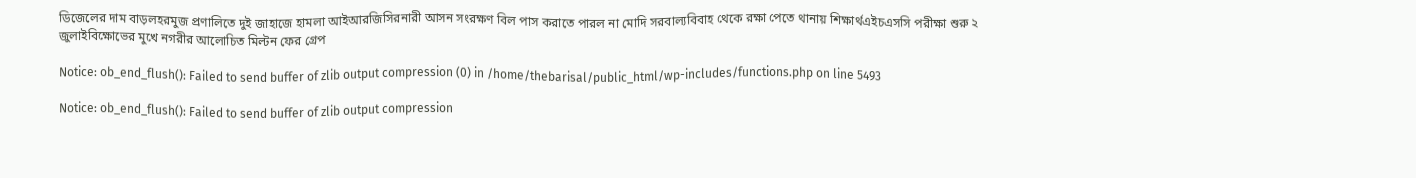ডিজেলের দাম বাড়লহরমুজ প্রণালিতে দুই জাহাজে হামলা আইআরজিসিরনারী আসন সংরক্ষণ বিল পাস করাতে পারল না মোদি সরবাল্যবিবাহ থেকে রক্ষা পেতে থানায় শিক্ষার্থএইচএসসি পরীক্ষা শুরু ২ জুলাইবিক্ষোভের মুখে নগরীর আলোচিত মিল্টন ফের গ্রেপ

Notice: ob_end_flush(): Failed to send buffer of zlib output compression (0) in /home/thebarisal/public_html/wp-includes/functions.php on line 5493

Notice: ob_end_flush(): Failed to send buffer of zlib output compression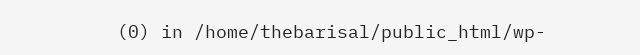(0) in /home/thebarisal/public_html/wp-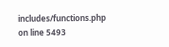includes/functions.php on line 5493